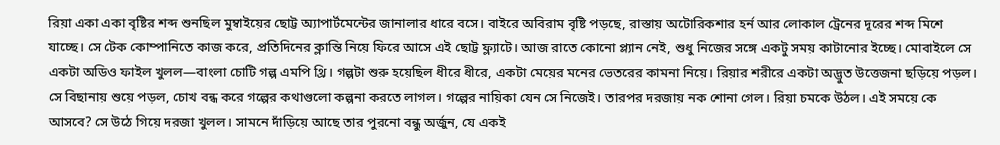রিয়া একা একা বৃষ্টির শব্দ শুনছিল মুম্বাইয়ের ছোট্ট অ্যাপার্টমেন্টের জানালার ধারে বসে। বাইরে অবিরাম বৃষ্টি পড়ছে, রাস্তায় অটোরিকশার হর্ন আর লোকাল ট্রেনের দূরের শব্দ মিশে যাচ্ছে। সে টেক কোম্পানিতে কাজ করে, প্রতিদিনের ক্লান্তি নিয়ে ফিরে আসে এই ছোট্ট ফ্ল্যাটে। আজ রাতে কোনো প্ল্যান নেই, শুধু নিজের সঙ্গে একটু সময় কাটানোর ইচ্ছে। মোবাইলে সে একটা অডিও ফাইল খুলল—বাংলা চোটি গল্প এমপি থ্রি। গল্পটা শুরু হয়েছিল ধীরে ধীরে, একটা মেয়ের মনের ভেতরের কামনা নিয়ে। রিয়ার শরীরে একটা অদ্ভুত উত্তেজনা ছড়িয়ে পড়ল।
সে বিছানায় শুয়ে পড়ল, চোখ বন্ধ করে গল্পের কথাগুলো কল্পনা করতে লাগল। গল্পের নায়িকা যেন সে নিজেই। তারপর দরজায় নক শোনা গেল। রিয়া চমকে উঠল। এই সময়ে কে আসবে? সে উঠে গিয়ে দরজা খুলল। সামনে দাঁড়িয়ে আছে তার পুরনো বন্ধু অর্জুন, যে একই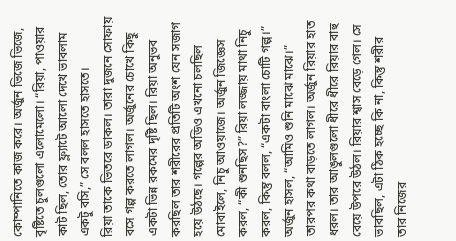কোম্পানিতে কাজ করে। অর্জুন ভিজে ভিজে, বৃষ্টিতে চুলগুলো এলোমেলো। “রিয়া, পাওয়ার কাট ছিল, তোর ফ্ল্যাটে আলো দেখে ভাবলাম একটু বসি,” সে বলল হাসতে হাসতে।
রিয়া তাকে ভিতরে ডাকল। তারা দুজনে সোফায় বসে গল্প করতে লাগল। অর্জুনের চোখে কিছু একটা ভিন্ন রকমের দৃষ্টি ছিল। রিয়া অনুভব করছিল তার শরীরের প্রতিটি অংশ যেন সজাগ হয়ে উঠছে। গল্পের অডিও এখনো চলছিল মোবাইলে, নিচু আওয়াজে। অর্জুন জিজ্ঞেস করল, “কী শুনছিস?” রিয়া লজ্জায় মাথা নিচু করল, কিন্তু বলল, “একটা বাংলা চোটি গল্প।” অর্জুন হাসল, “আমিও শুনি মাঝে মাঝে।”
তারপর কথা বাড়তে লাগল। অর্জুন রিয়ার হাত ধরল। তার আঙুলগুলো ধীরে ধীরে রিয়ার বাহু বেয়ে উপরে উঠল। রিয়ার শ্বাস বেড়ে গেল। সে ভাবছিল, এটা ঠিক হচ্ছে কি না, কিন্তু শরীর তার নিজের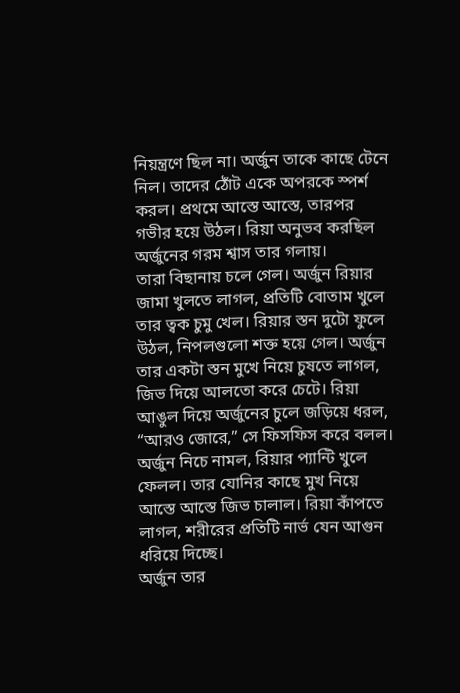নিয়ন্ত্রণে ছিল না। অর্জুন তাকে কাছে টেনে নিল। তাদের ঠোঁট একে অপরকে স্পর্শ করল। প্রথমে আস্তে আস্তে, তারপর গভীর হয়ে উঠল। রিয়া অনুভব করছিল অর্জুনের গরম শ্বাস তার গলায়।
তারা বিছানায় চলে গেল। অর্জুন রিয়ার জামা খুলতে লাগল, প্রতিটি বোতাম খুলে তার ত্বক চুমু খেল। রিয়ার স্তন দুটো ফুলে উঠল, নিপলগুলো শক্ত হয়ে গেল। অর্জুন তার একটা স্তন মুখে নিয়ে চুষতে লাগল, জিভ দিয়ে আলতো করে চেটে। রিয়া আঙুল দিয়ে অর্জুনের চুলে জড়িয়ে ধরল, “আরও জোরে,” সে ফিসফিস করে বলল। অর্জুন নিচে নামল, রিয়ার প্যান্টি খুলে ফেলল। তার যোনির কাছে মুখ নিয়ে আস্তে আস্তে জিভ চালাল। রিয়া কাঁপতে লাগল, শরীরের প্রতিটি নার্ভ যেন আগুন ধরিয়ে দিচ্ছে।
অর্জুন তার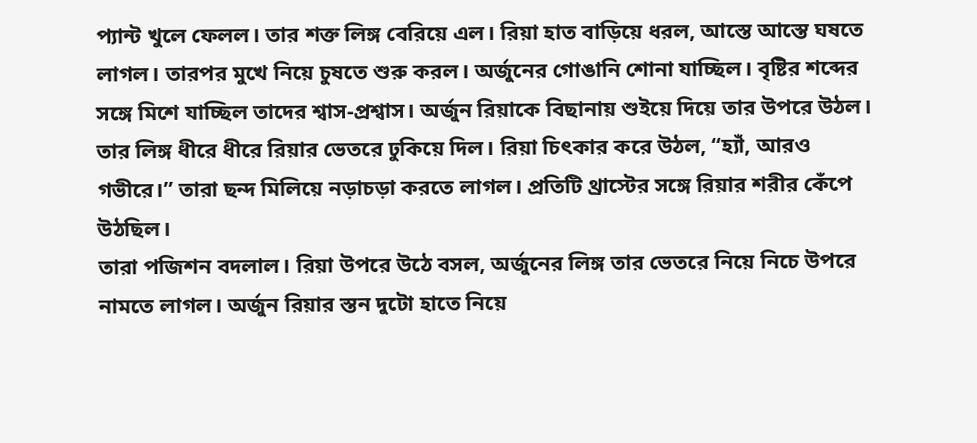প্যান্ট খুলে ফেলল। তার শক্ত লিঙ্গ বেরিয়ে এল। রিয়া হাত বাড়িয়ে ধরল, আস্তে আস্তে ঘষতে লাগল। তারপর মুখে নিয়ে চুষতে শুরু করল। অর্জুনের গোঙানি শোনা যাচ্ছিল। বৃষ্টির শব্দের সঙ্গে মিশে যাচ্ছিল তাদের শ্বাস-প্রশ্বাস। অর্জুন রিয়াকে বিছানায় শুইয়ে দিয়ে তার উপরে উঠল। তার লিঙ্গ ধীরে ধীরে রিয়ার ভেতরে ঢুকিয়ে দিল। রিয়া চিৎকার করে উঠল, “হ্যাঁ, আরও গভীরে।” তারা ছন্দ মিলিয়ে নড়াচড়া করতে লাগল। প্রতিটি থ্রাস্টের সঙ্গে রিয়ার শরীর কেঁপে উঠছিল।
তারা পজিশন বদলাল। রিয়া উপরে উঠে বসল, অর্জুনের লিঙ্গ তার ভেতরে নিয়ে নিচে উপরে নামতে লাগল। অর্জুন রিয়ার স্তন দুটো হাতে নিয়ে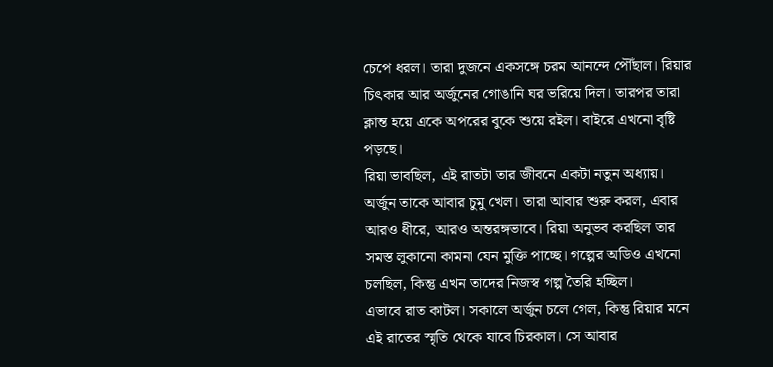চেপে ধরল। তারা দুজনে একসঙ্গে চরম আনন্দে পৌঁছাল। রিয়ার চিৎকার আর অর্জুনের গোঙানি ঘর ভরিয়ে দিল। তারপর তারা ক্লান্ত হয়ে একে অপরের বুকে শুয়ে রইল। বাইরে এখনো বৃষ্টি পড়ছে।
রিয়া ভাবছিল, এই রাতটা তার জীবনে একটা নতুন অধ্যায়। অর্জুন তাকে আবার চুমু খেল। তারা আবার শুরু করল, এবার আরও ধীরে, আরও অন্তরঙ্গভাবে। রিয়া অনুভব করছিল তার সমস্ত লুকানো কামনা যেন মুক্তি পাচ্ছে। গল্পের অডিও এখনো চলছিল, কিন্তু এখন তাদের নিজস্ব গল্প তৈরি হচ্ছিল।
এভাবে রাত কাটল। সকালে অর্জুন চলে গেল, কিন্তু রিয়ার মনে এই রাতের স্মৃতি থেকে যাবে চিরকাল। সে আবার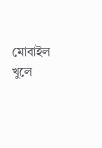মোবাইল খুলে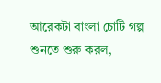আরেকটা বাংলা চোটি গল্প শুনতে শুরু করল,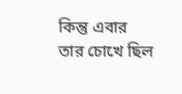কিন্তু এবার তার চোখে ছিল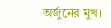অর্জুনের মুখ।